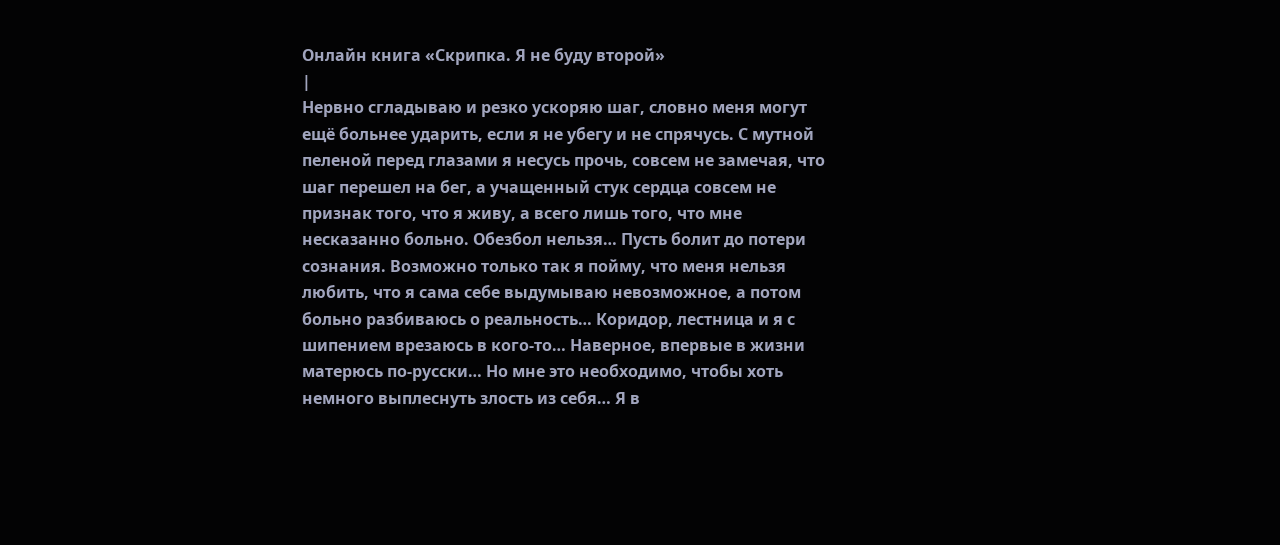Онлайн книга «Скрипка. Я не буду второй»
|
Нервно сгладываю и резко ускоряю шаг, словно меня могут ещё больнее ударить, если я не убегу и не спрячусь. С мутной пеленой перед глазами я несусь прочь, совсем не замечая, что шаг перешел на бег, а учащенный стук сердца совсем не признак того, что я живу, а всего лишь того, что мне несказанно больно. Обезбол нельзя… Пусть болит до потери сознания. Возможно только так я пойму, что меня нельзя любить, что я сама себе выдумываю невозможное, а потом больно разбиваюсь о реальность… Коридор, лестница и я с шипением врезаюсь в кого-то… Наверное, впервые в жизни матерюсь по-русски… Но мне это необходимо, чтобы хоть немного выплеснуть злость из себя… Я в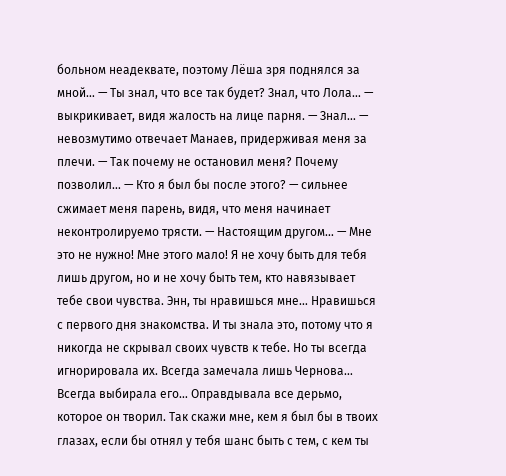больном неадеквате, поэтому Лёша зря поднялся за мной… — Ты знал, что все так будет? Знал, что Лола… — выкрикивает, видя жалость на лице парня. — Знал… — невозмутимо отвечает Манаев, придерживая меня за плечи. — Так почему не остановил меня? Почему позволил… — Кто я был бы после этого? — сильнее сжимает меня парень, видя, что меня начинает неконтролируемо трясти. — Настоящим другом… — Мне это не нужно! Мне этого мало! Я не хочу быть для тебя лишь другом, но и не хочу быть тем, кто навязывает тебе свои чувства. Энн, ты нравишься мне… Нравишься с первого дня знакомства. И ты знала это, потому что я никогда не скрывал своих чувств к тебе. Но ты всегда игнорировала их. Всегда замечала лишь Чернова… Всегда выбирала его… Оправдывала все дерьмо, которое он творил. Так скажи мне, кем я был бы в твоих глазах, если бы отнял у тебя шанс быть с тем, с кем ты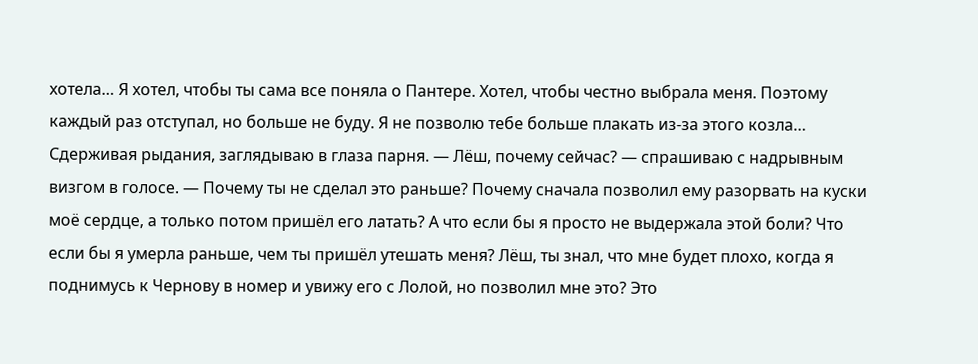хотела… Я хотел, чтобы ты сама все поняла о Пантере. Хотел, чтобы честно выбрала меня. Поэтому каждый раз отступал, но больше не буду. Я не позволю тебе больше плакать из-за этого козла… Сдерживая рыдания, заглядываю в глаза парня. — Лёш, почему сейчас? — спрашиваю с надрывным визгом в голосе. — Почему ты не сделал это раньше? Почему сначала позволил ему разорвать на куски моё сердце, а только потом пришёл его латать? А что если бы я просто не выдержала этой боли? Что если бы я умерла раньше, чем ты пришёл утешать меня? Лёш, ты знал, что мне будет плохо, когда я поднимусь к Чернову в номер и увижу его с Лолой, но позволил мне это? Это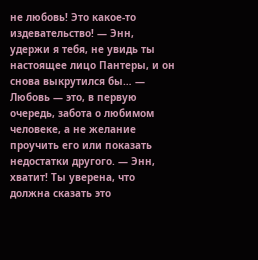не любовь! Это какое-то издевательство! — Энн, удержи я тебя, не увидь ты настоящее лицо Пантеры, и он снова выкрутился бы… — Любовь — это, в первую очередь, забота о любимом человеке, а не желание проучить его или показать недостатки другого. — Энн, хватит! Ты уверена, что должна сказать это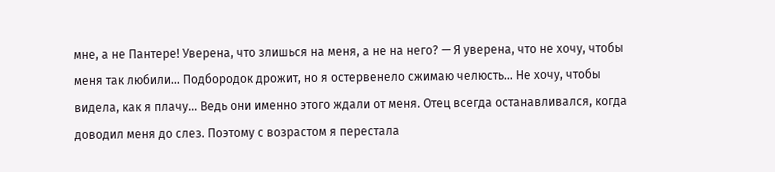мне, а не Пантере! Уверена, что злишься на меня, а не на него? — Я уверена, что не хочу, чтобы меня так любили… Подбородок дрожит, но я остервенело сжимаю челюсть… Не хочу, чтобы видела, как я плачу… Ведь они именно этого ждали от меня. Отец всегда останавливался, когда доводил меня до слез. Поэтому с возрастом я перестала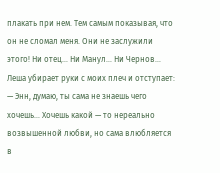плакать при нем. Тем самым показывая, что он не сломал меня. Они не заслужили этого! Ни отец… Ни Манул… Ни Чернов… Леша убирает руки с моих плеч и отступает: — Энн, думаю, ты сама не знаешь чего хочешь… Хочешь какой — то нереально возвышенной любви, но сама влюбляется в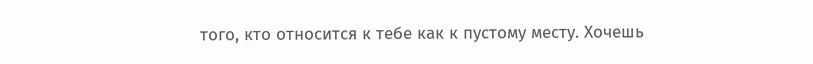того, кто относится к тебе как к пустому месту. Хочешь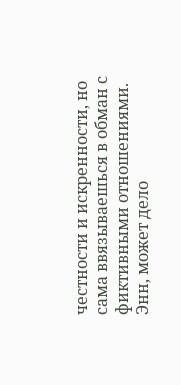честности и искренности, но сама ввязываешься в обман с фиктивными отношениями. Энн, может дело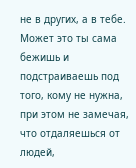не в других, а в тебе. Может это ты сама бежишь и подстраиваешь под того, кому не нужна, при этом не замечая, что отдаляешься от людей,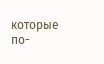которые по-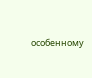особенному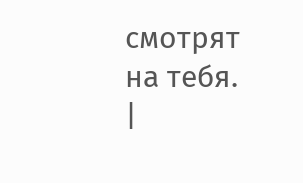смотрят на тебя. |